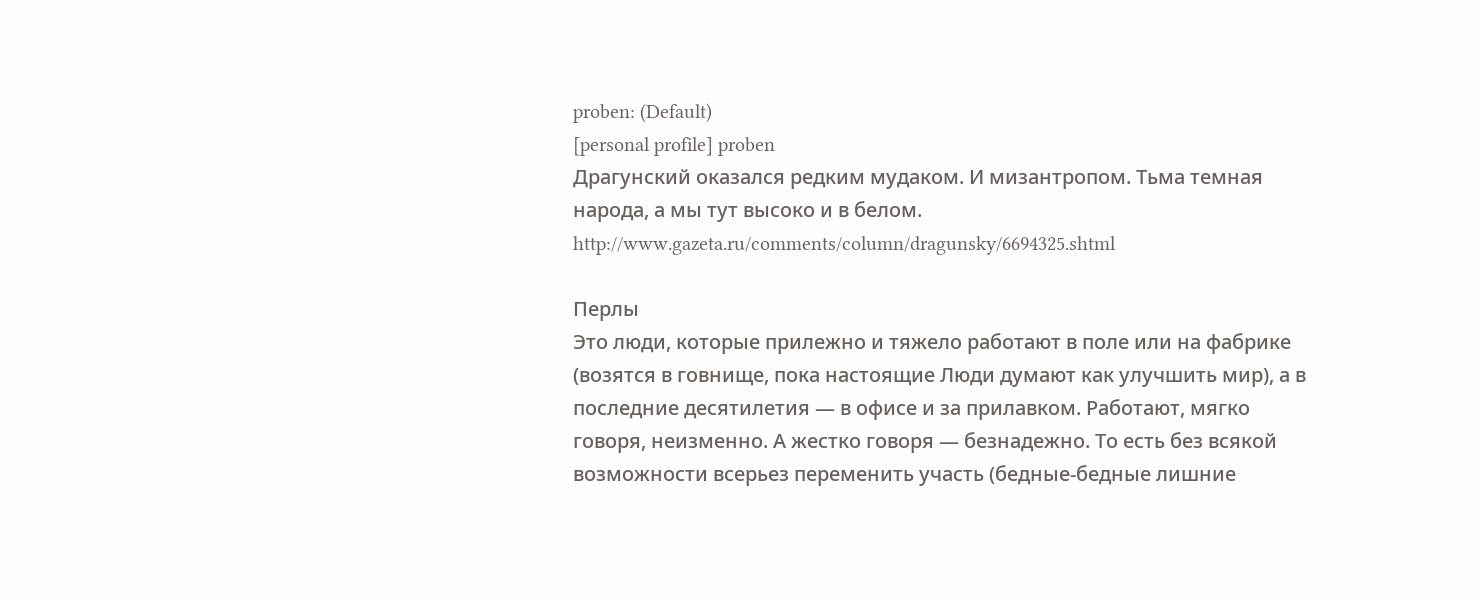proben: (Default)
[personal profile] proben
Драгунский оказался редким мудаком. И мизантропом. Тьма темная народа, а мы тут высоко и в белом.
http://www.gazeta.ru/comments/column/dragunsky/6694325.shtml

Перлы
Это люди, которые прилежно и тяжело работают в поле или на фабрике (возятся в говнище, пока настоящие Люди думают как улучшить мир), а в последние десятилетия — в офисе и за прилавком. Работают, мягко говоря, неизменно. А жестко говоря — безнадежно. То есть без всякой возможности всерьез переменить участь (бедные-бедные лишние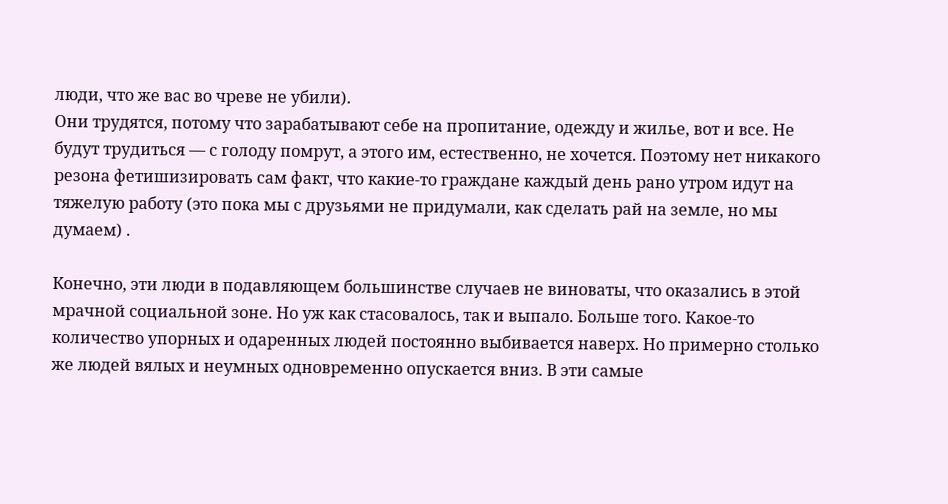люди, что же вас во чреве не убили).
Они трудятся, потому что зарабатывают себе на пропитание, одежду и жилье, вот и все. Не будут трудиться — с голоду помрут, а этого им, естественно, не хочется. Поэтому нет никакого резона фетишизировать сам факт, что какие-то граждане каждый день рано утром идут на тяжелую работу (это пока мы с друзьями не придумали, как сделать рай на земле, но мы думаем) .

Конечно, эти люди в подавляющем большинстве случаев не виноваты, что оказались в этой мрачной социальной зоне. Но уж как стасовалось, так и выпало. Больше того. Какое-то количество упорных и одаренных людей постоянно выбивается наверх. Но примерно столько же людей вялых и неумных одновременно опускается вниз. В эти самые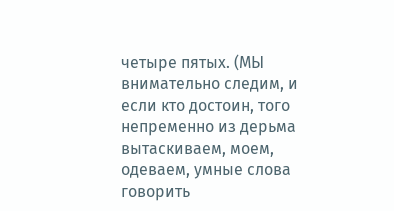четыре пятых. (МЫ внимательно следим, и если кто достоин, того непременно из дерьма вытаскиваем, моем, одеваем, умные слова говорить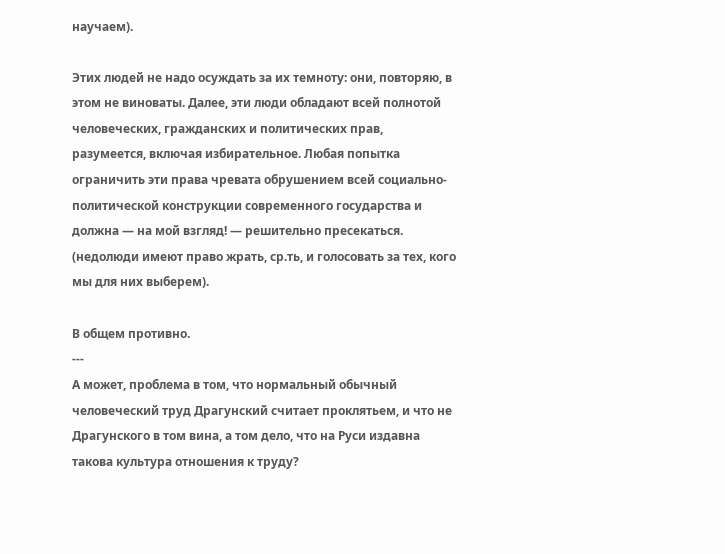научаем).

Этих людей не надо осуждать за их темноту: они, повторяю, в этом не виноваты. Далее, эти люди обладают всей полнотой человеческих, гражданских и политических прав, разумеется, включая избирательное. Любая попытка ограничить эти права чревата обрушением всей социально-политической конструкции современного государства и должна — на мой взгляд! — решительно пресекаться. (недолюди имеют право жрать, ср.ть, и голосовать за тех, кого мы для них выберем).

В общем противно.
---
А может, проблема в том, что нормальный обычный человеческий труд Драгунский считает проклятьем, и что не Драгунского в том вина, а том дело, что на Руси издавна такова культура отношения к труду?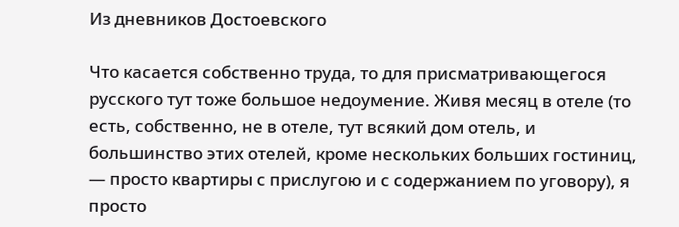Из дневников Достоевского

Что касается собственно труда, то для присматривающегося русского тут тоже большое недоумение. Живя месяц в отеле (то есть, собственно, не в отеле, тут всякий дом отель, и большинство этих отелей, кроме нескольких больших гостиниц, — просто квартиры с прислугою и с содержанием по уговору), я просто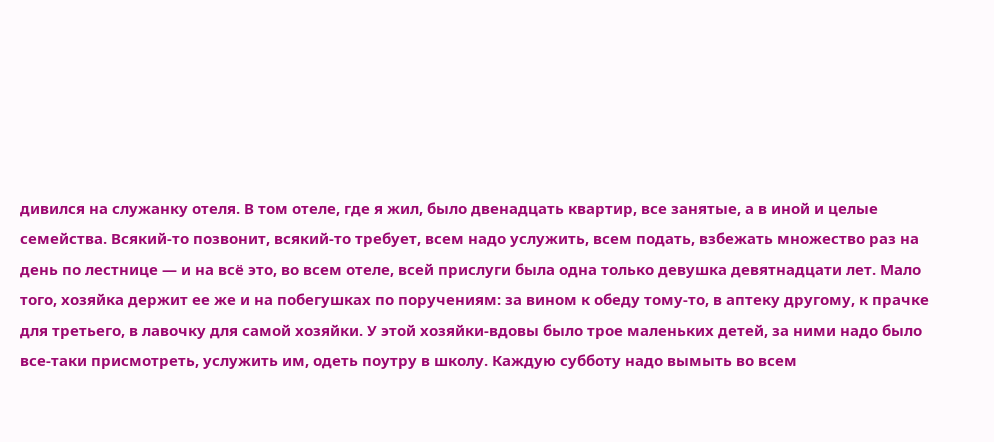дивился на служанку отеля. В том отеле, где я жил, было двенадцать квартир, все занятые, а в иной и целые семейства. Всякий-то позвонит, всякий-то требует, всем надо услужить, всем подать, взбежать множество раз на день по лестнице — и на всё это, во всем отеле, всей прислуги была одна только девушка девятнадцати лет. Мало того, хозяйка держит ее же и на побегушках по поручениям: за вином к обеду тому-то, в аптеку другому, к прачке для третьего, в лавочку для самой хозяйки. У этой хозяйки-вдовы было трое маленьких детей, за ними надо было все-таки присмотреть, услужить им, одеть поутру в школу. Каждую субботу надо вымыть во всем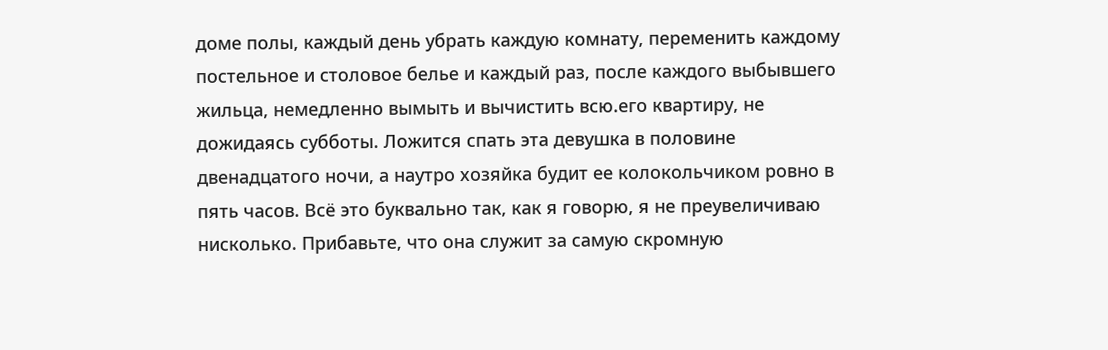доме полы, каждый день убрать каждую комнату, переменить каждому постельное и столовое белье и каждый раз, после каждого выбывшего жильца, немедленно вымыть и вычистить всю.его квартиру, не дожидаясь субботы. Ложится спать эта девушка в половине двенадцатого ночи, а наутро хозяйка будит ее колокольчиком ровно в пять часов. Всё это буквально так, как я говорю, я не преувеличиваю нисколько. Прибавьте, что она служит за самую скромную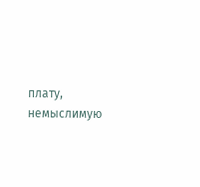плату, немыслимую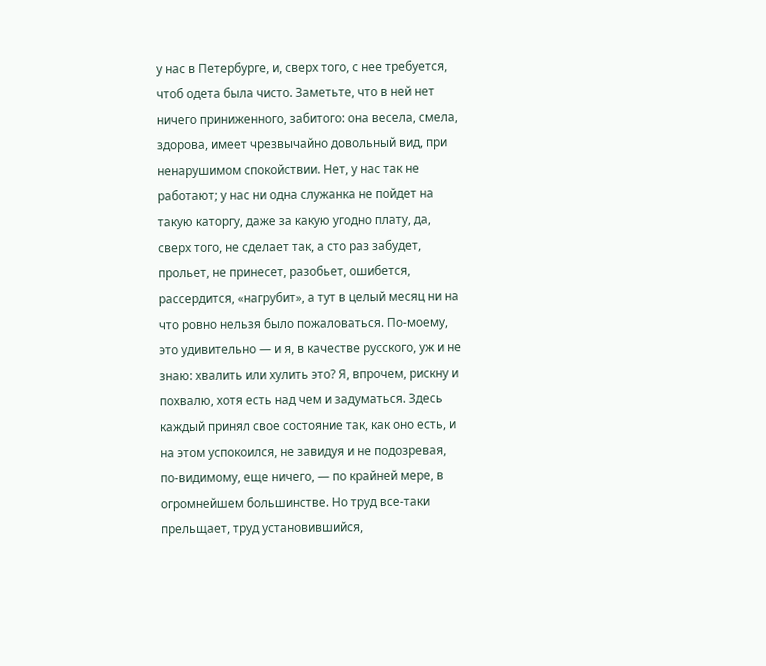у нас в Петербурге, и, сверх того, с нее требуется, чтоб одета была чисто. Заметьте, что в ней нет ничего приниженного, забитого: она весела, смела, здорова, имеет чрезвычайно довольный вид, при ненарушимом спокойствии. Нет, у нас так не работают; у нас ни одна служанка не пойдет на такую каторгу, даже за какую угодно плату, да, сверх того, не сделает так, а сто раз забудет, прольет, не принесет, разобьет, ошибется, рассердится, «нагрубит», а тут в целый месяц ни на что ровно нельзя было пожаловаться. По-моему, это удивительно — и я, в качестве русского, уж и не знаю: хвалить или хулить это? Я, впрочем, рискну и похвалю, хотя есть над чем и задуматься. Здесь каждый принял свое состояние так, как оно есть, и на этом успокоился, не завидуя и не подозревая, по-видимому, еще ничего, — по крайней мере, в огромнейшем большинстве. Но труд все-таки прельщает, труд установившийся,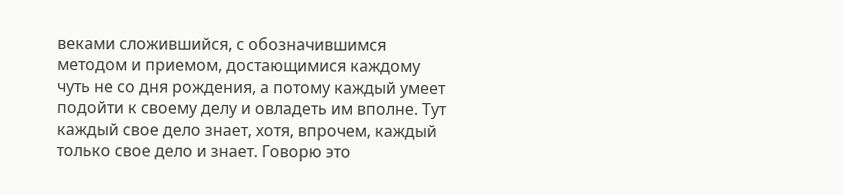веками сложившийся, с обозначившимся методом и приемом, достающимися каждому чуть не со дня рождения, а потому каждый умеет подойти к своему делу и овладеть им вполне. Тут каждый свое дело знает, хотя, впрочем, каждый только свое дело и знает. Говорю это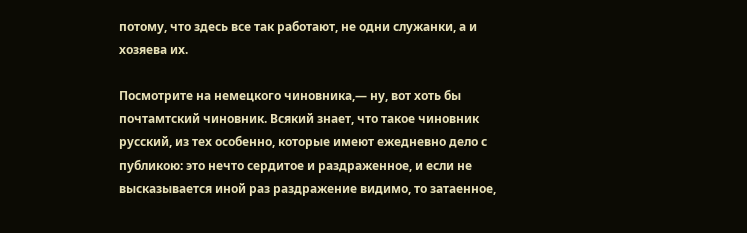потому, что здесь все так работают, не одни служанки, а и хозяева их.

Посмотрите на немецкого чиновника,— ну, вот хоть бы почтамтский чиновник. Всякий знает, что такое чиновник
русский, из тех особенно, которые имеют ежедневно дело с публикою: это нечто сердитое и раздраженное, и если не высказывается иной раз раздражение видимо, то затаенное,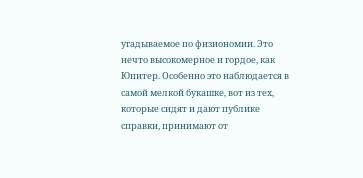угадываемое по физиономии. Это нечто высокомерное и гордое, как Юпитер. Особенно это наблюдается в самой мелкой букашке, вот из тех, которые сидят и дают публике справки, принимают от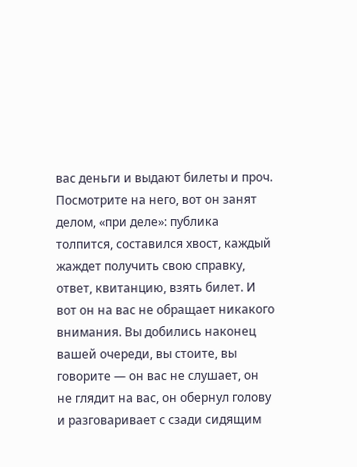вас деньги и выдают билеты и проч. Посмотрите на него, вот он занят делом, «при деле»: публика толпится, составился хвост, каждый жаждет получить свою справку, ответ, квитанцию, взять билет. И вот он на вас не обращает никакого внимания. Вы добились наконец вашей очереди, вы стоите, вы говорите — он вас не слушает, он не глядит на вас, он обернул голову и разговаривает с сзади сидящим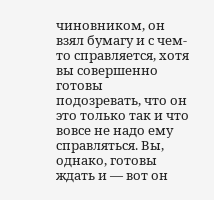чиновником, он взял бумагу и с чем-то справляется, хотя вы совершенно готовы подозревать, что он это только так и что вовсе не надо ему справляться. Вы, однако, готовы ждать и — вот он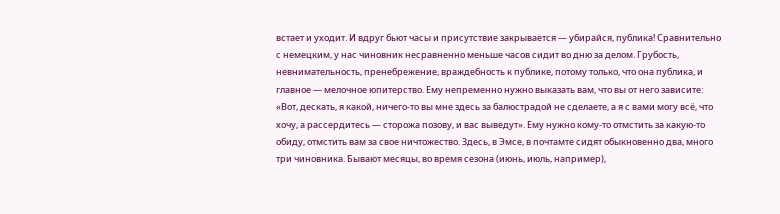встает и уходит. И вдруг бьют часы и присутствие закрывается — убирайся, публика! Сравнительно с немецким, у нас чиновник несравненно меньше часов сидит во дню за делом. Грубость, невнимательность, пренебрежение, враждебность к публике, потому только, что она публика, и главное — мелочное юпитерство. Ему непременно нужно выказать вам, что вы от него зависите: «Вот, дескать, я какой, ничего-то вы мне здесь за балюстрадой не сделаете, а я с вами могу всё, что хочу, а рассердитесь — сторожа позову, и вас выведут». Ему нужно кому-то отмстить за какую-то обиду, отмстить вам за свое ничтожество. Здесь, в Эмсе, в почтамте сидят обыкновенно два, много три чиновника. Бывают месяцы, во время сезона (июнь, июль, например),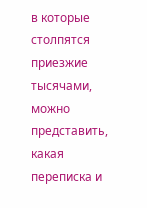в которые столпятся приезжие тысячами, можно представить, какая переписка и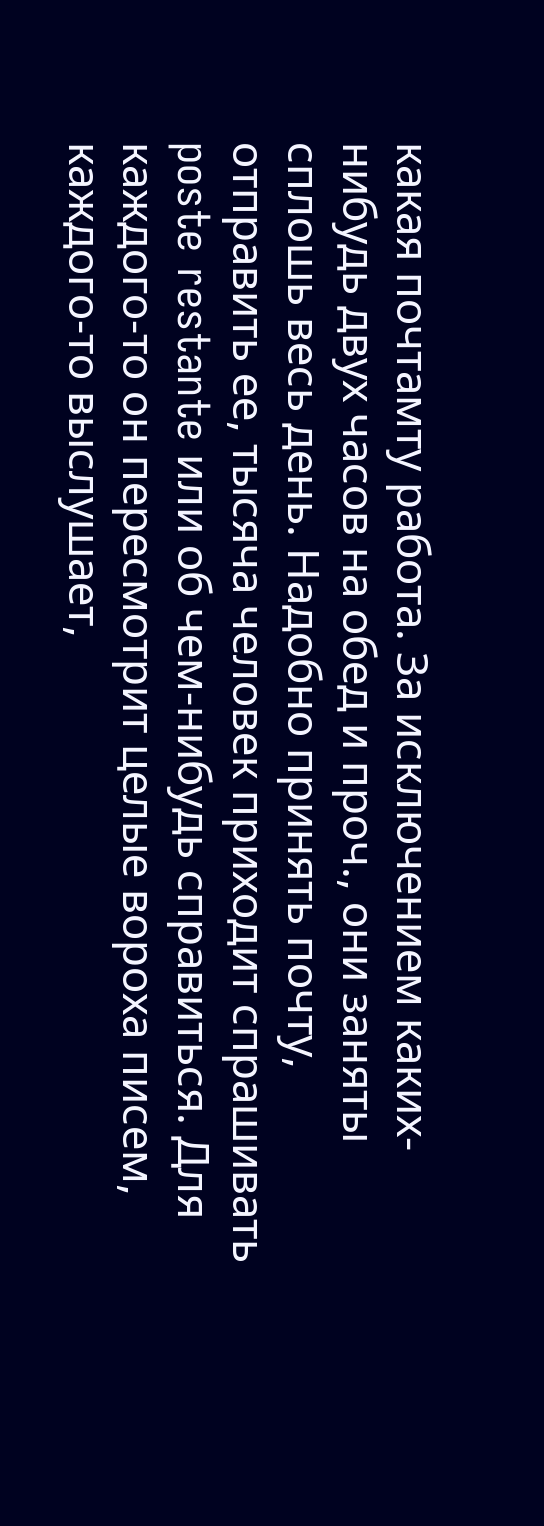какая почтамту работа. За исключением каких-нибудь двух часов на обед и проч., они заняты сплошь весь день. Надобно принять почту, отправить ее, тысяча человек приходит спрашивать poste restante или об чем-нибудь справиться. Для каждого-то он пересмотрит целые вороха писем, каждого-то выслушает,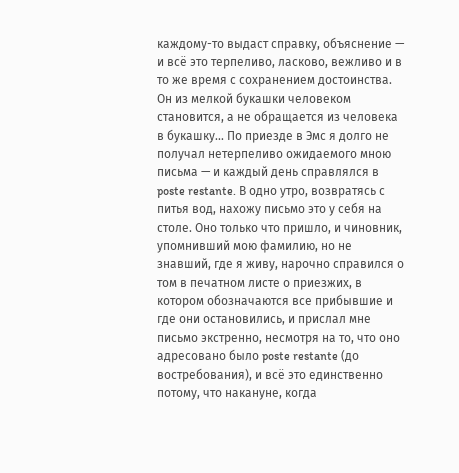каждому-то выдаст справку, объяснение — и всё это терпеливо, ласково, вежливо и в то же время с сохранением достоинства. Он из мелкой букашки человеком становится, а не обращается из человека в букашку... По приезде в Эмс я долго не получал нетерпеливо ожидаемого мною письма — и каждый день справлялся в poste restante. В одно утро, возвратясь с питья вод, нахожу письмо это у себя на столе. Оно только что пришло, и чиновник, упомнивший мою фамилию, но не знавший, где я живу, нарочно справился о том в печатном листе о приезжих, в котором обозначаются все прибывшие и где они остановились, и прислал мне письмо экстренно, несмотря на то, что оно адресовано было poste restante (до востребования), и всё это единственно потому, что накануне, когда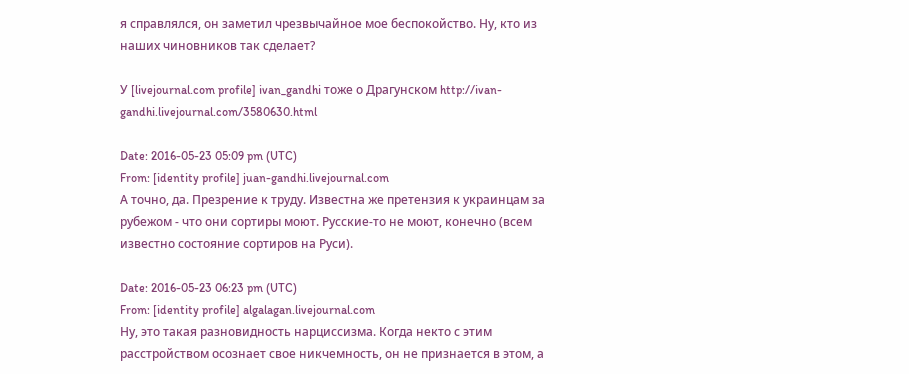я справлялся, он заметил чрезвычайное мое беспокойство. Ну, кто из наших чиновников так сделает?

У [livejournal.com profile] ivan_gandhi тоже о Драгунском http://ivan-gandhi.livejournal.com/3580630.html

Date: 2016-05-23 05:09 pm (UTC)
From: [identity profile] juan-gandhi.livejournal.com
А точно, да. Презрение к труду. Известна же претензия к украинцам за рубежом - что они сортиры моют. Русские-то не моют, конечно (всем известно состояние сортиров на Руси).

Date: 2016-05-23 06:23 pm (UTC)
From: [identity profile] algalagan.livejournal.com
Ну, это такая разновидность нарциссизма. Когда некто с этим расстройством осознает свое никчемность, он не признается в этом, а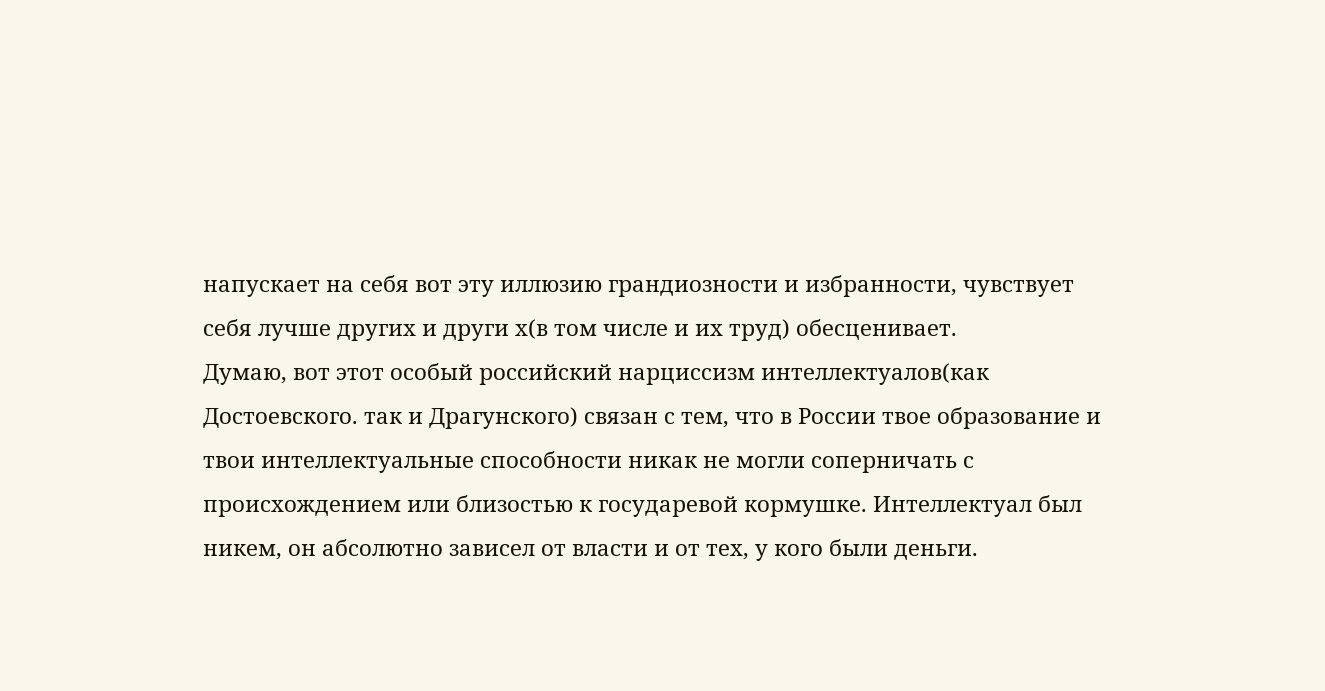напускает на себя вот эту иллюзию грандиозности и избранности, чувствует себя лучше других и други х(в том числе и их труд) обесценивает.
Думаю, вот этот особый российский нарциссизм интеллектуалов(как Достоевского. так и Драгунского) связан с тем, что в России твое образование и твои интеллектуальные способности никак не могли соперничать с происхождением или близостью к государевой кормушке. Интеллектуал был никем, он абсолютно зависел от власти и от тех, у кого были деньги.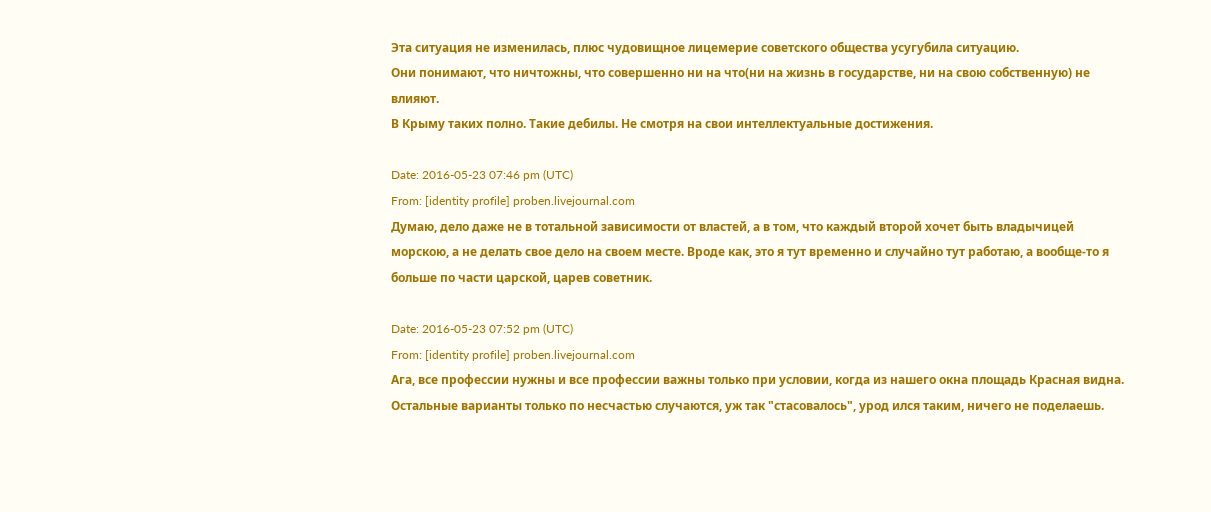Эта ситуация не изменилась, плюс чудовищное лицемерие советского общества усугубила ситуацию.
Они понимают, что ничтожны, что совершенно ни на что(ни на жизнь в государстве, ни на свою собственную) не влияют.
В Крыму таких полно. Такие дебилы. Не смотря на свои интеллектуальные достижения.

Date: 2016-05-23 07:46 pm (UTC)
From: [identity profile] proben.livejournal.com
Думаю, дело даже не в тотальной зависимости от властей, а в том, что каждый второй хочет быть владычицей морскою, а не делать свое дело на своем месте. Вроде как, это я тут временно и случайно тут работаю, а вообще-то я больше по части царской, царев советник.

Date: 2016-05-23 07:52 pm (UTC)
From: [identity profile] proben.livejournal.com
Ага, все профессии нужны и все профессии важны только при условии, когда из нашего окна площадь Красная видна.
Остальные варианты только по несчастью случаются, уж так "стасовалось", урод ился таким, ничего не поделаешь.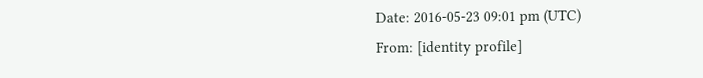Date: 2016-05-23 09:01 pm (UTC)
From: [identity profile]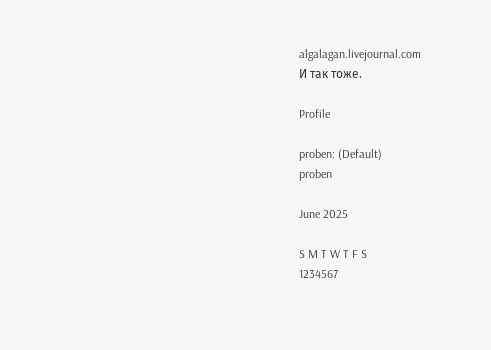algalagan.livejournal.com
И так тоже.

Profile

proben: (Default)
proben

June 2025

S M T W T F S
1234567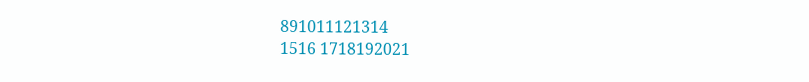891011121314
1516 1718192021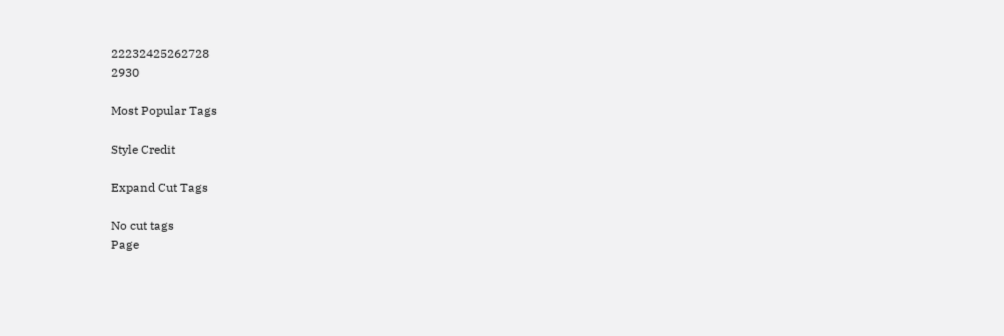22232425262728
2930

Most Popular Tags

Style Credit

Expand Cut Tags

No cut tags
Page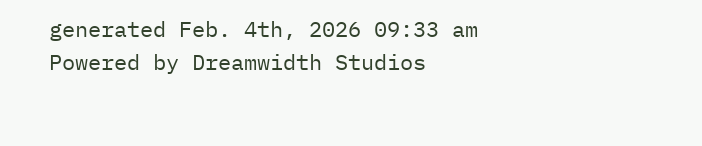generated Feb. 4th, 2026 09:33 am
Powered by Dreamwidth Studios